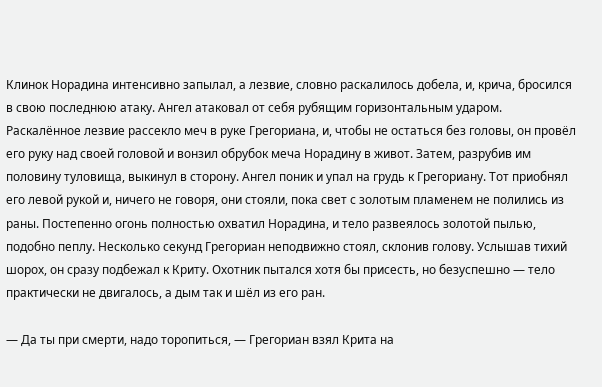Клинок Норадина интенсивно запылал, а лезвие, словно раскалилось добела, и, крича, бросился в свою последнюю атаку. Ангел атаковал от себя рубящим горизонтальным ударом. Раскалённое лезвие рассекло меч в руке Грегориана, и, чтобы не остаться без головы, он провёл его руку над своей головой и вонзил обрубок меча Норадину в живот. Затем, разрубив им половину туловища, выкинул в сторону. Ангел поник и упал на грудь к Грегориану. Тот приобнял его левой рукой и, ничего не говоря, они стояли, пока свет с золотым пламенем не полились из раны. Постепенно огонь полностью охватил Норадина, и тело развеялось золотой пылью, подобно пеплу. Несколько секунд Грегориан неподвижно стоял, склонив голову. Услышав тихий шорох, он сразу подбежал к Криту. Охотник пытался хотя бы присесть, но безуспешно — тело практически не двигалось, а дым так и шёл из его ран.

— Да ты при смерти, надо торопиться, — Грегориан взял Крита на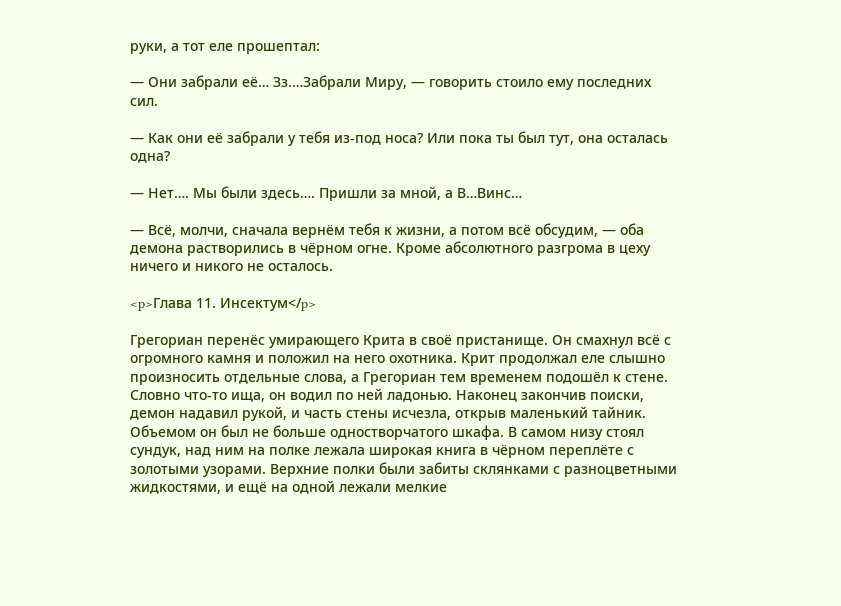руки, а тот еле прошептал:

— Они забрали её… Зз.…Забрали Миру, — говорить стоило ему последних сил.

— Как они её забрали у тебя из-под носа? Или пока ты был тут, она осталась одна?

— Нет…. Мы были здесь…. Пришли за мной, а В…Винс…

— Всё, молчи, сначала вернём тебя к жизни, а потом всё обсудим, — оба демона растворились в чёрном огне. Кроме абсолютного разгрома в цеху ничего и никого не осталось.

<p>Глава 11. Инсектум</p>

Грегориан перенёс умирающего Крита в своё пристанище. Он смахнул всё с огромного камня и положил на него охотника. Крит продолжал еле слышно произносить отдельные слова, а Грегориан тем временем подошёл к стене. Словно что-то ища, он водил по ней ладонью. Наконец закончив поиски, демон надавил рукой, и часть стены исчезла, открыв маленький тайник. Объемом он был не больше одностворчатого шкафа. В самом низу стоял сундук, над ним на полке лежала широкая книга в чёрном переплёте с золотыми узорами. Верхние полки были забиты склянками с разноцветными жидкостями, и ещё на одной лежали мелкие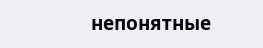непонятные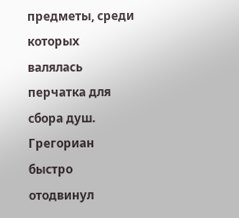предметы, среди которых валялась перчатка для сбора душ. Грегориан быстро отодвинул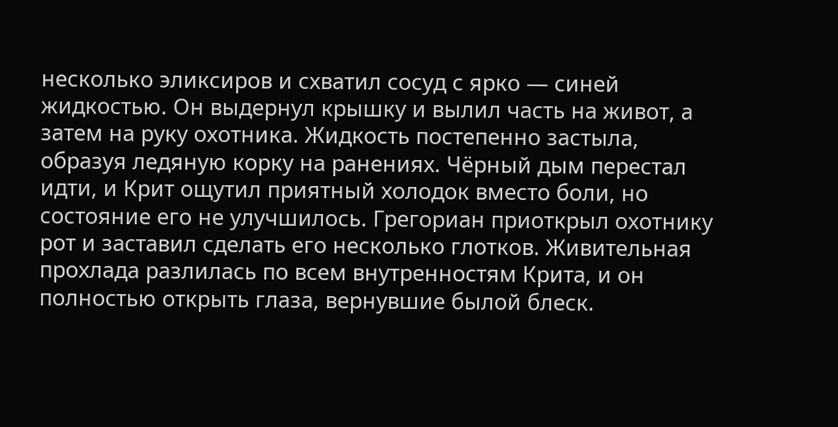несколько эликсиров и схватил сосуд с ярко — синей жидкостью. Он выдернул крышку и вылил часть на живот, а затем на руку охотника. Жидкость постепенно застыла, образуя ледяную корку на ранениях. Чёрный дым перестал идти, и Крит ощутил приятный холодок вместо боли, но состояние его не улучшилось. Грегориан приоткрыл охотнику рот и заставил сделать его несколько глотков. Живительная прохлада разлилась по всем внутренностям Крита, и он полностью открыть глаза, вернувшие былой блеск.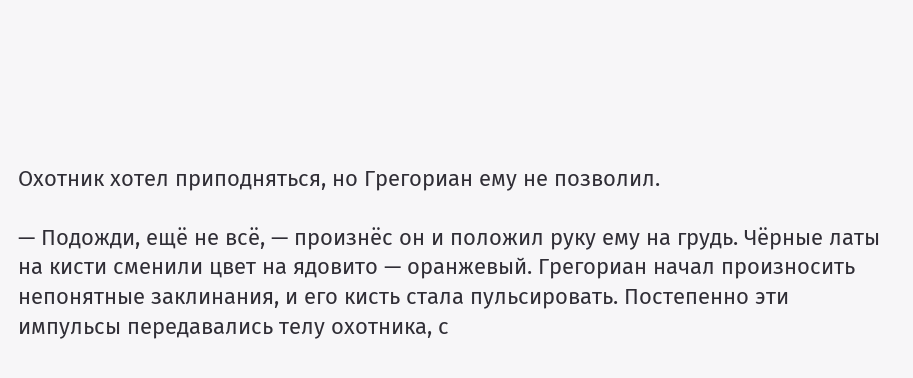Охотник хотел приподняться, но Грегориан ему не позволил.

— Подожди, ещё не всё, — произнёс он и положил руку ему на грудь. Чёрные латы на кисти сменили цвет на ядовито — оранжевый. Грегориан начал произносить непонятные заклинания, и его кисть стала пульсировать. Постепенно эти импульсы передавались телу охотника, с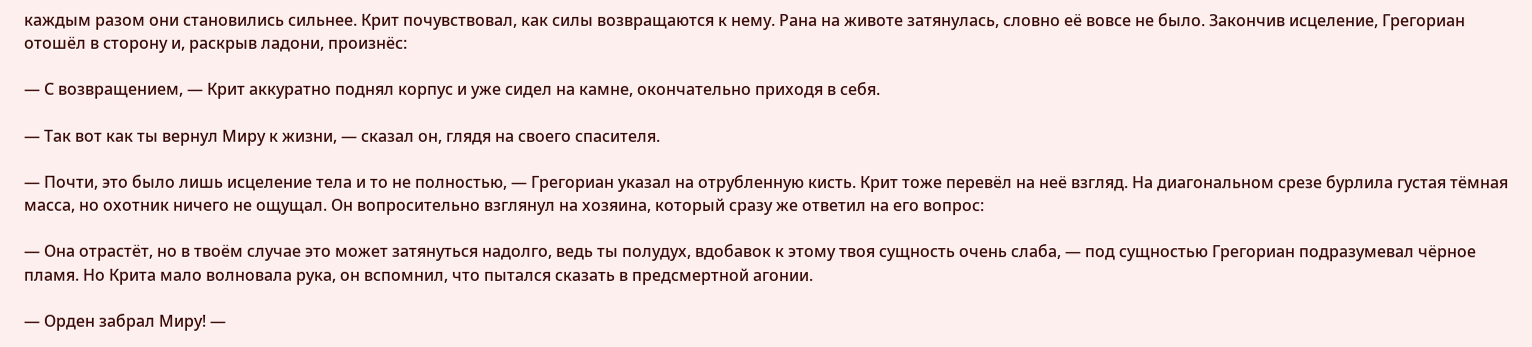каждым разом они становились сильнее. Крит почувствовал, как силы возвращаются к нему. Рана на животе затянулась, словно её вовсе не было. Закончив исцеление, Грегориан отошёл в сторону и, раскрыв ладони, произнёс:

— С возвращением, — Крит аккуратно поднял корпус и уже сидел на камне, окончательно приходя в себя.

— Так вот как ты вернул Миру к жизни, — сказал он, глядя на своего спасителя.

— Почти, это было лишь исцеление тела и то не полностью, — Грегориан указал на отрубленную кисть. Крит тоже перевёл на неё взгляд. На диагональном срезе бурлила густая тёмная масса, но охотник ничего не ощущал. Он вопросительно взглянул на хозяина, который сразу же ответил на его вопрос:

— Она отрастёт, но в твоём случае это может затянуться надолго, ведь ты полудух, вдобавок к этому твоя сущность очень слаба, — под сущностью Грегориан подразумевал чёрное пламя. Но Крита мало волновала рука, он вспомнил, что пытался сказать в предсмертной агонии.

— Орден забрал Миру! —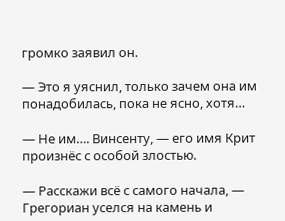громко заявил он.

— Это я уяснил, только зачем она им понадобилась, пока не ясно, хотя…

— Не им…. Винсенту, — его имя Крит произнёс с особой злостью.

— Расскажи всё с самого начала, — Грегориан уселся на камень и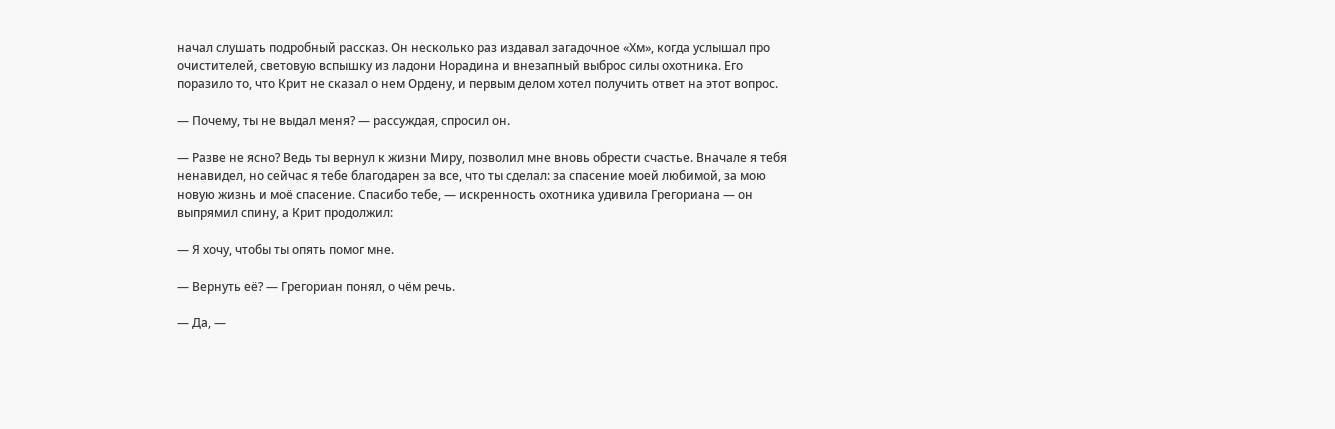начал слушать подробный рассказ. Он несколько раз издавал загадочное «Хм», когда услышал про очистителей, световую вспышку из ладони Норадина и внезапный выброс силы охотника. Его поразило то, что Крит не сказал о нем Ордену, и первым делом хотел получить ответ на этот вопрос.

— Почему, ты не выдал меня? — рассуждая, спросил он.

— Разве не ясно? Ведь ты вернул к жизни Миру, позволил мне вновь обрести счастье. Вначале я тебя ненавидел, но сейчас я тебе благодарен за все, что ты сделал: за спасение моей любимой, за мою новую жизнь и моё спасение. Спасибо тебе, — искренность охотника удивила Грегориана — он выпрямил спину, а Крит продолжил:

— Я хочу, чтобы ты опять помог мне.

— Вернуть её? — Грегориан понял, о чём речь.

— Да, —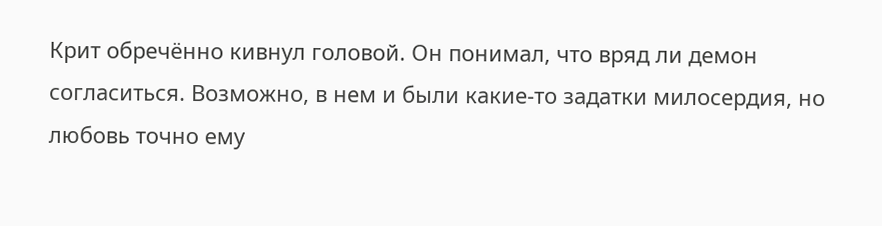Крит обречённо кивнул головой. Он понимал, что вряд ли демон согласиться. Возможно, в нем и были какие-то задатки милосердия, но любовь точно ему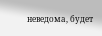неведома, будет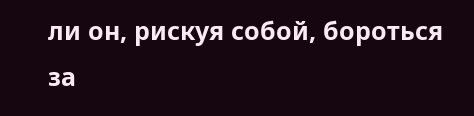ли он, рискуя собой, бороться за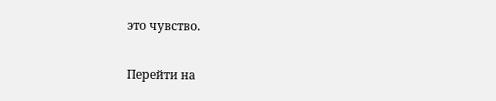это чувство.

Перейти на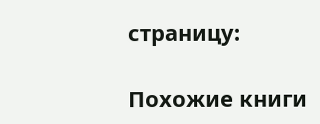страницу:

Похожие книги